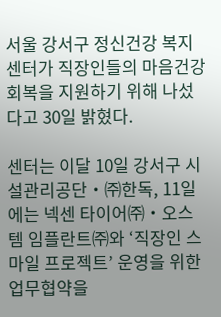서울 강서구 정신건강 복지센터가 직장인들의 마음건강 회복을 지원하기 위해 나섰다고 30일 밝혔다.

센터는 이달 10일 강서구 시설관리공단‧㈜한독, 11일에는 넥센 타이어㈜‧오스템 임플란트㈜와 ‘직장인 스마일 프로젝트’ 운영을 위한 업무협약을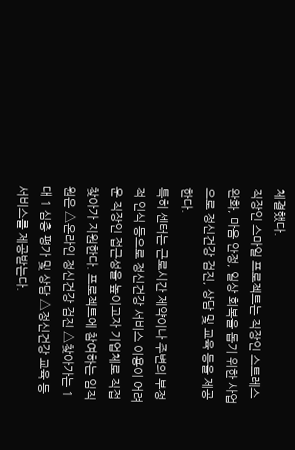체결했다.
직장인 스마일 프로젝트는 직장인 스트레스 완화, 마음 안정, 일상 회복을 돕기 위한 사업으로 정신건강 검진, 상담 및 교육 등을 제공한다.
특히 센터는 근로시간 제약이나 주변의 부정적 인식 등으로 정신건강 서비스 이용이 어려운 직장인 접근성을 높이고자 기업체로 직접 찾아가 지원한다. 프로젝트에 참여하는 임직원은 △온라인 정신건강 검진 △찾아가는 1대 1 심층 평가 및 상담 △정신건강 교육 등 서비스를 제공받는다.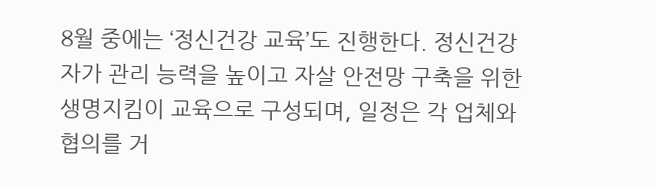8월 중에는 ‘정신건강 교육’도 진행한다. 정신건강 자가 관리 능력을 높이고 자살 안전망 구축을 위한 생명지킴이 교육으로 구성되며, 일정은 각 업체와 협의를 거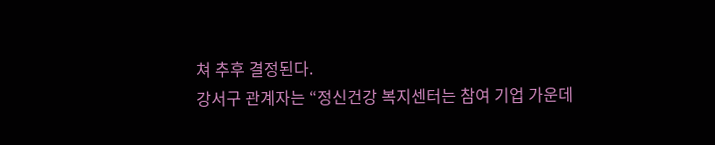쳐 추후 결정된다.
강서구 관계자는 “정신건강 복지센터는 참여 기업 가운데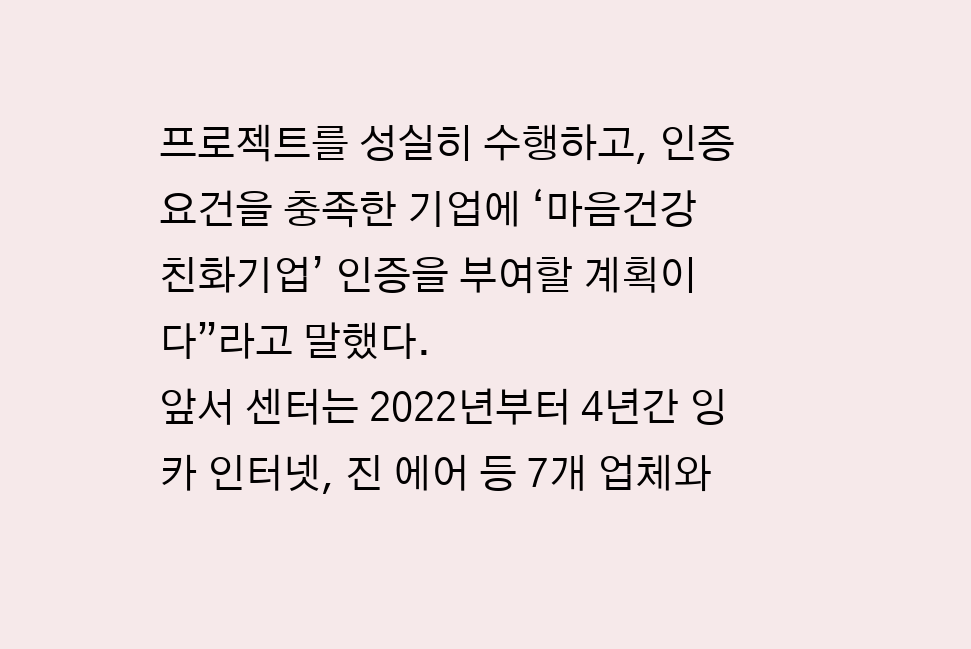프로젝트를 성실히 수행하고, 인증 요건을 충족한 기업에 ‘마음건강 친화기업’ 인증을 부여할 계획이다”라고 말했다.
앞서 센터는 2022년부터 4년간 잉카 인터넷, 진 에어 등 7개 업체와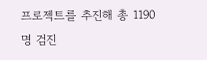프로젝트를 추진해 총 1190명 검진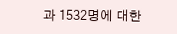과 1532명에 대한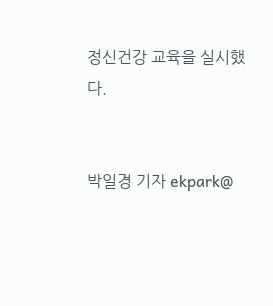정신건강 교육을 실시했다.


박일경 기자 ekpark@